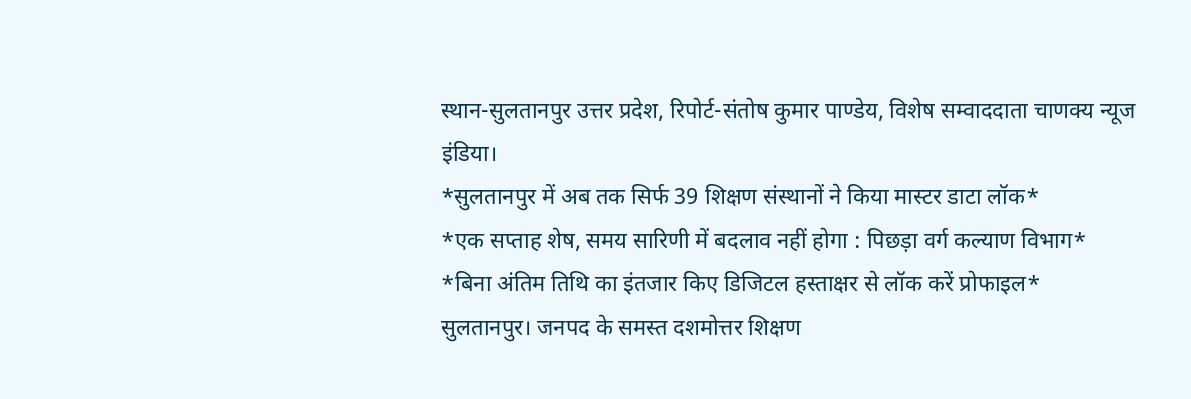स्थान-सुलतानपुर उत्तर प्रदेश, रिपोर्ट-संतोष कुमार पाण्डेय, विशेष सम्वाददाता चाणक्य न्यूज इंडिया।
*सुलतानपुर में अब तक सिर्फ 39 शिक्षण संस्थानों ने किया मास्टर डाटा लॉक*
*एक सप्ताह शेष, समय सारिणी में बदलाव नहीं होगा : पिछड़ा वर्ग कल्याण विभाग*
*बिना अंतिम तिथि का इंतजार किए डिजिटल हस्ताक्षर से लॉक करें प्रोफाइल*
सुलतानपुर। जनपद के समस्त दशमोत्तर शिक्षण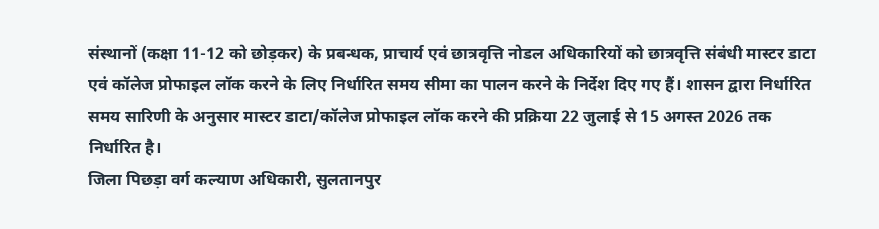संस्थानों (कक्षा 11-12 को छोड़कर) के प्रबन्धक, प्राचार्य एवं छात्रवृत्ति नोडल अधिकारियों को छात्रवृत्ति संबंधी मास्टर डाटा एवं कॉलेज प्रोफाइल लॉक करने के लिए निर्धारित समय सीमा का पालन करने के निर्देश दिए गए हैं। शासन द्वारा निर्धारित समय सारिणी के अनुसार मास्टर डाटा/कॉलेज प्रोफाइल लॉक करने की प्रक्रिया 22 जुलाई से 15 अगस्त 2026 तक निर्धारित है।
जिला पिछड़ा वर्ग कल्याण अधिकारी, सुलतानपुर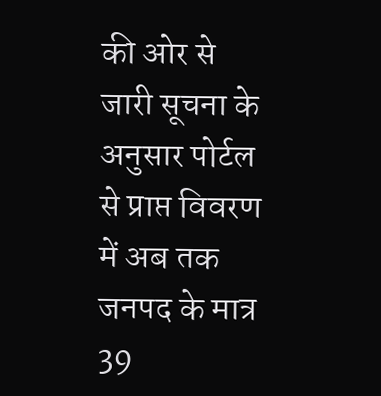की ओर से जारी सूचना के अनुसार पोर्टल से प्राप्त विवरण में अब तक जनपद के मात्र 39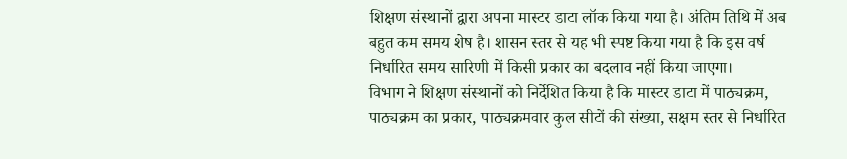शिक्षण संस्थानों द्वारा अपना मास्टर डाटा लॉक किया गया है। अंतिम तिथि में अब बहुत कम समय शेष है। शासन स्तर से यह भी स्पष्ट किया गया है कि इस वर्ष निर्धारित समय सारिणी में किसी प्रकार का बदलाव नहीं किया जाएगा।
विभाग ने शिक्षण संस्थानों को निर्देशित किया है कि मास्टर डाटा में पाठ्यक्रम, पाठ्यक्रम का प्रकार, पाठ्यक्रमवार कुल सीटों की संख्या, सक्षम स्तर से निर्धारित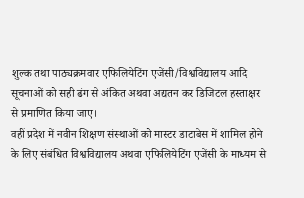शुल्क तथा पाठ्यक्रमवार एफिलियेटिंग एजेंसी/विश्वविद्यालय आदि सूचनाओं को सही ढंग से अंकित अथवा अद्यतन कर डिजिटल हस्ताक्षर से प्रमाणित किया जाए।
वहीं प्रदेश में नवीन शिक्षण संस्थाओं को मास्टर डाटाबेस में शामिल होने के लिए संबंधित विश्वविद्यालय अथवा एफिलियेटिंग एजेंसी के माध्यम से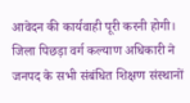आवेदन की कार्यवाही पूरी करनी होगी।
जिला पिछड़ा वर्ग कल्याण अधिकारी ने जनपद के सभी संबंधित शिक्षण संस्थानों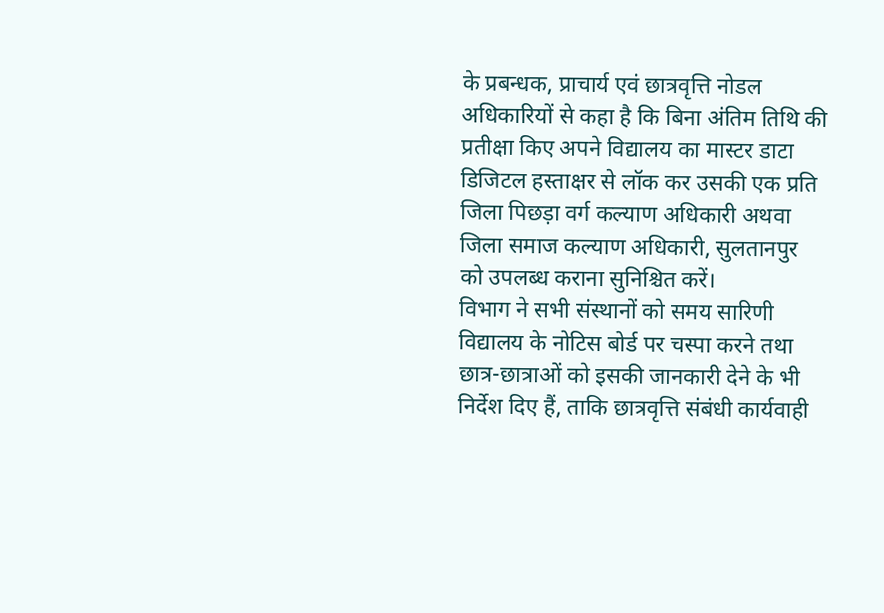के प्रबन्धक, प्राचार्य एवं छात्रवृत्ति नोडल अधिकारियों से कहा है कि बिना अंतिम तिथि की प्रतीक्षा किए अपने विद्यालय का मास्टर डाटा डिजिटल हस्ताक्षर से लॉक कर उसकी एक प्रति जिला पिछड़ा वर्ग कल्याण अधिकारी अथवा जिला समाज कल्याण अधिकारी, सुलतानपुर को उपलब्ध कराना सुनिश्चित करें।
विभाग ने सभी संस्थानों को समय सारिणी विद्यालय के नोटिस बोर्ड पर चस्पा करने तथा छात्र-छात्राओं को इसकी जानकारी देने के भी निर्देश दिए हैं, ताकि छात्रवृत्ति संबंधी कार्यवाही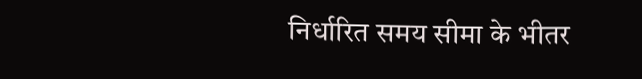निर्धारित समय सीमा के भीतर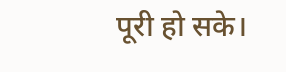पूरी हो सके।